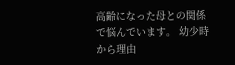高齢になった母との関係で悩んでいます。 幼少時から理由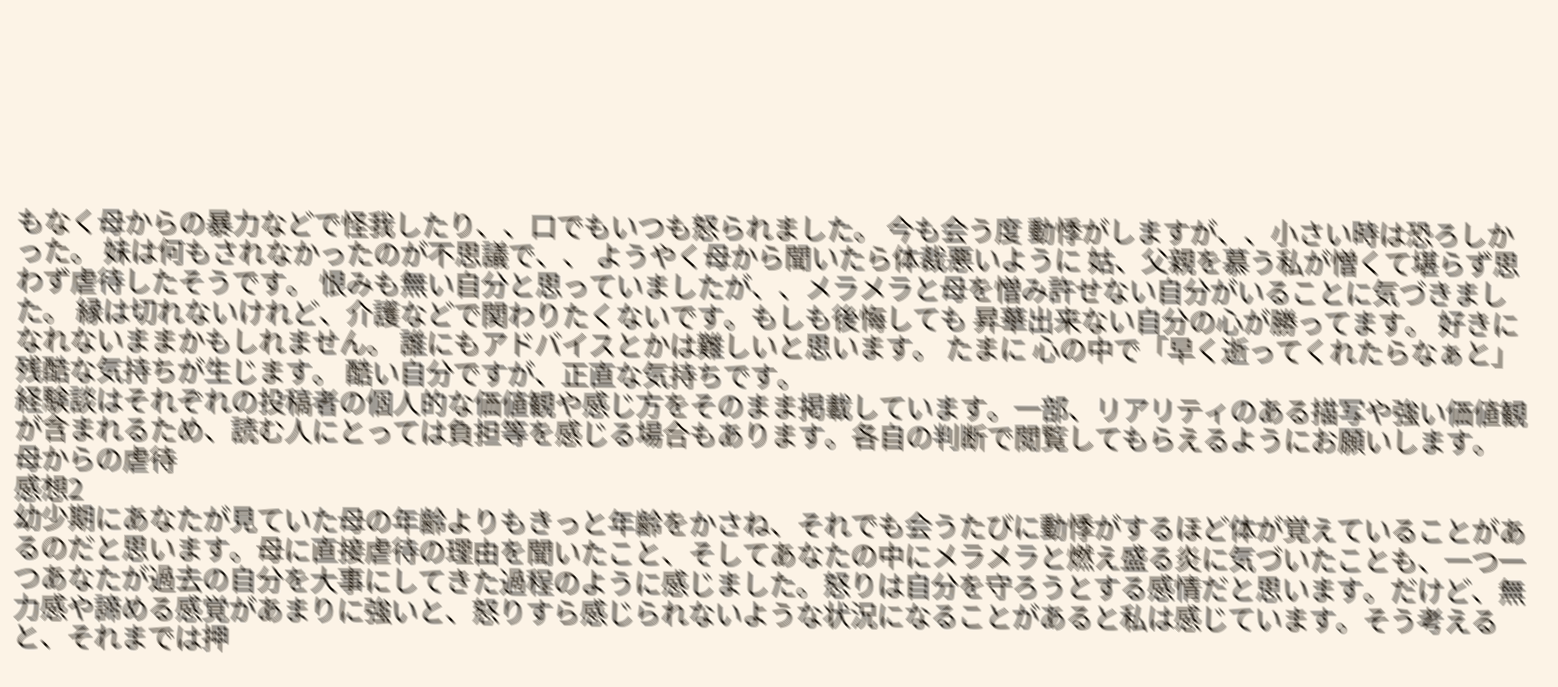もなく母からの暴力などで怪我したり、、口でもいつも怒られました。 今も会う度 動悸がしますが、、小さい時は恐ろしかった。 妹は何もされなかったのが不思議で、、 ようやく母から聞いたら体裁悪いように 姑、父親を慕う私が憎くて堪らず思わず虐待したそうです。 恨みも無い自分と思っていましたが、、メラメラと母を憎み許せない自分がいることに気づきました。 縁は切れないけれど、介護などで関わりたくないです。もしも後悔しても 昇華出来ない自分の心が勝ってます。 好きになれないままかもしれません。 誰にもアドバイスとかは難しいと思います。 たまに 心の中で「早く逝ってくれたらなぁと」残酷な気持ちが生じます。 酷い自分ですが、正直な気持ちです。
経験談はそれぞれの投稿者の個人的な価値観や感じ方をそのまま掲載しています。一部、リアリティのある描写や強い価値観が含まれるため、読む人にとっては負担等を感じる場合もあります。各自の判断で閲覧してもらえるようにお願いします。
母からの虐待
感想2
幼少期にあなたが見ていた母の年齢よりもきっと年齢をかさね、それでも会うたびに動悸がするほど体が覚えていることがあるのだと思います。母に直接虐待の理由を聞いたこと、そしてあなたの中にメラメラと燃え盛る炎に気づいたことも、一つ一つあなたが過去の自分を大事にしてきた過程のように感じました。怒りは自分を守ろうとする感情だと思います。だけど、無力感や諦める感覚があまりに強いと、怒りすら感じられないような状況になることがあると私は感じています。そう考えると、それまでは押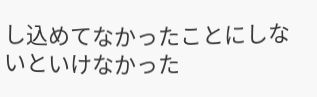し込めてなかったことにしないといけなかった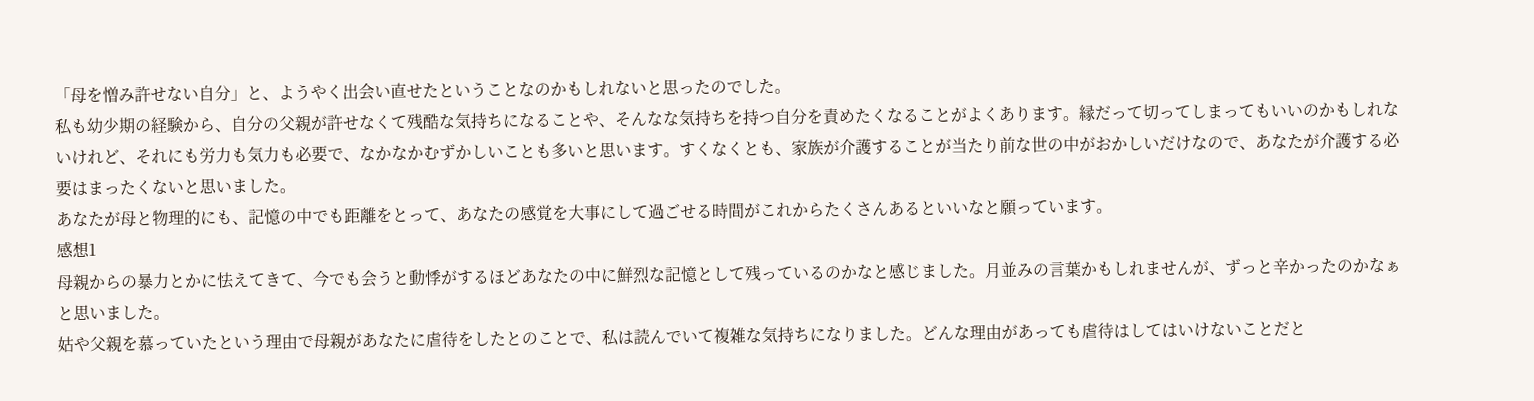「母を憎み許せない自分」と、ようやく出会い直せたということなのかもしれないと思ったのでした。
私も幼少期の経験から、自分の父親が許せなくて残酷な気持ちになることや、そんなな気持ちを持つ自分を責めたくなることがよくあります。縁だって切ってしまってもいいのかもしれないけれど、それにも労力も気力も必要で、なかなかむずかしいことも多いと思います。すくなくとも、家族が介護することが当たり前な世の中がおかしいだけなので、あなたが介護する必要はまったくないと思いました。
あなたが母と物理的にも、記憶の中でも距離をとって、あなたの感覚を大事にして過ごせる時間がこれからたくさんあるといいなと願っています。
感想1
母親からの暴力とかに怯えてきて、今でも会うと動悸がするほどあなたの中に鮮烈な記憶として残っているのかなと感じました。月並みの言葉かもしれませんが、ずっと辛かったのかなぁと思いました。
姑や父親を慕っていたという理由で母親があなたに虐待をしたとのことで、私は読んでいて複雑な気持ちになりました。どんな理由があっても虐待はしてはいけないことだと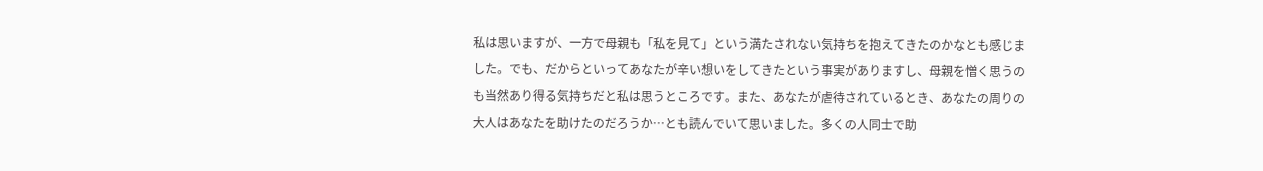私は思いますが、一方で母親も「私を見て」という満たされない気持ちを抱えてきたのかなとも感じました。でも、だからといってあなたが辛い想いをしてきたという事実がありますし、母親を憎く思うのも当然あり得る気持ちだと私は思うところです。また、あなたが虐待されているとき、あなたの周りの大人はあなたを助けたのだろうか…とも読んでいて思いました。多くの人同士で助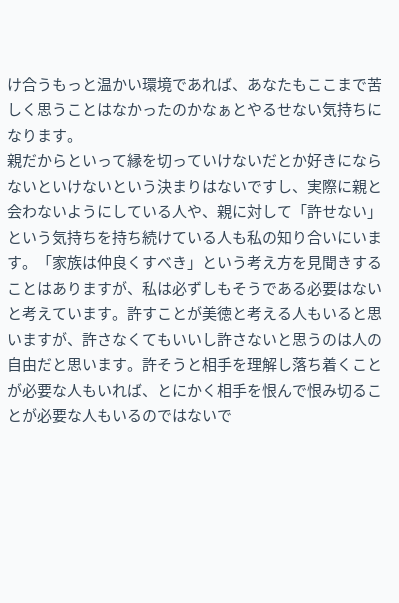け合うもっと温かい環境であれば、あなたもここまで苦しく思うことはなかったのかなぁとやるせない気持ちになります。
親だからといって縁を切っていけないだとか好きにならないといけないという決まりはないですし、実際に親と会わないようにしている人や、親に対して「許せない」という気持ちを持ち続けている人も私の知り合いにいます。「家族は仲良くすべき」という考え方を見聞きすることはありますが、私は必ずしもそうである必要はないと考えています。許すことが美徳と考える人もいると思いますが、許さなくてもいいし許さないと思うのは人の自由だと思います。許そうと相手を理解し落ち着くことが必要な人もいれば、とにかく相手を恨んで恨み切ることが必要な人もいるのではないで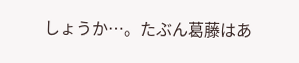しょうか…。たぶん葛藤はあ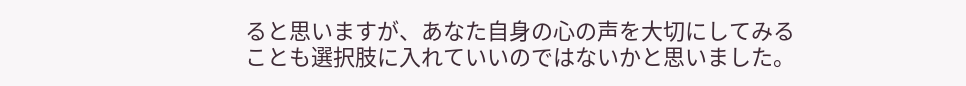ると思いますが、あなた自身の心の声を大切にしてみることも選択肢に入れていいのではないかと思いました。